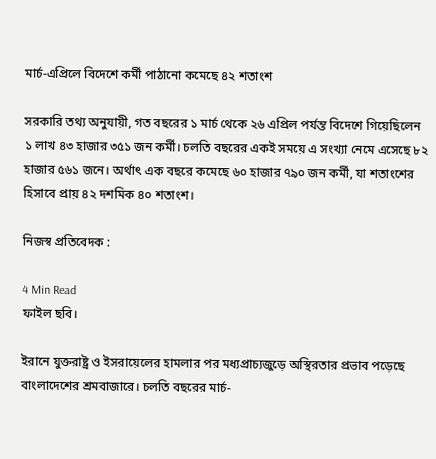মার্চ-এপ্রিলে বিদেশে কর্মী পাঠানো কমেছে ৪২ শতাংশ

সরকারি তথ্য অনুযায়ী, গত বছরের ১ মার্চ থেকে ২৬ এপ্রিল পর্যন্ত বিদেশে গিয়েছিলেন ১ লাখ ৪৩ হাজার ৩৫১ জন কর্মী। চলতি বছরের একই সময়ে এ সংখ্যা নেমে এসেছে ৮২ হাজার ৫৬১ জনে। অর্থাৎ এক বছরে কমেছে ৬০ হাজার ৭৯০ জন কর্মী, যা শতাংশের হিসাবে প্রায় ৪২ দশমিক ৪০ শতাংশ।

নিজস্ব প্রতিবেদক :

4 Min Read
ফাইল ছবি।

ইরানে যুক্তরাষ্ট্র ও ইসরায়েলের হামলার পর মধ্যপ্রাচ্যজুড়ে অস্থিরতার প্রভাব পড়েছে বাংলাদেশের শ্রমবাজারে। চলতি বছরের মার্চ-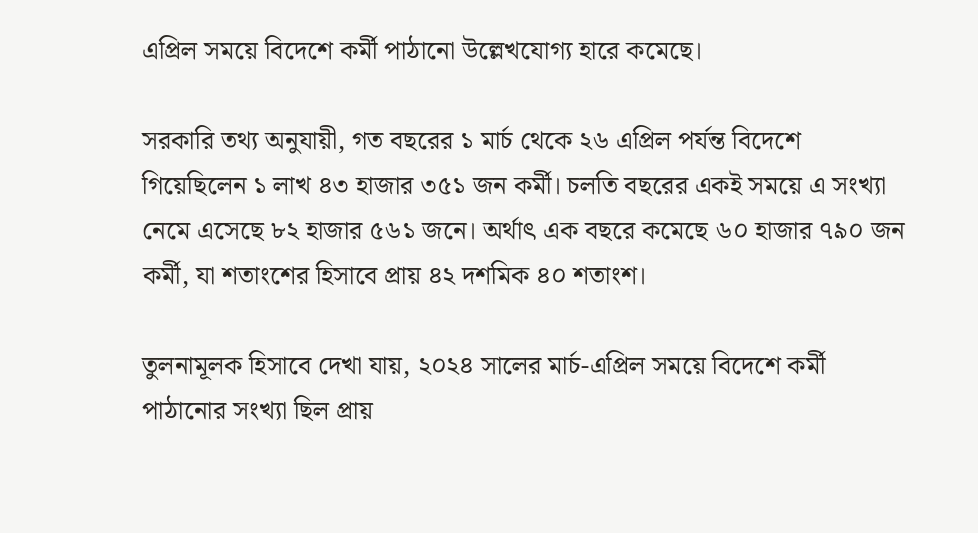এপ্রিল সময়ে বিদেশে কর্মী পাঠানো উল্লেখযোগ্য হারে কমেছে।

সরকারি তথ্য অনুযায়ী, গত বছরের ১ মার্চ থেকে ২৬ এপ্রিল পর্যন্ত বিদেশে গিয়েছিলেন ১ লাখ ৪৩ হাজার ৩৫১ জন কর্মী। চলতি বছরের একই সময়ে এ সংখ্যা নেমে এসেছে ৮২ হাজার ৫৬১ জনে। অর্থাৎ এক বছরে কমেছে ৬০ হাজার ৭৯০ জন কর্মী, যা শতাংশের হিসাবে প্রায় ৪২ দশমিক ৪০ শতাংশ।

তুলনামূলক হিসাবে দেখা যায়, ২০২৪ সালের মার্চ-এপ্রিল সময়ে বিদেশে কর্মী পাঠানোর সংখ্যা ছিল প্রায়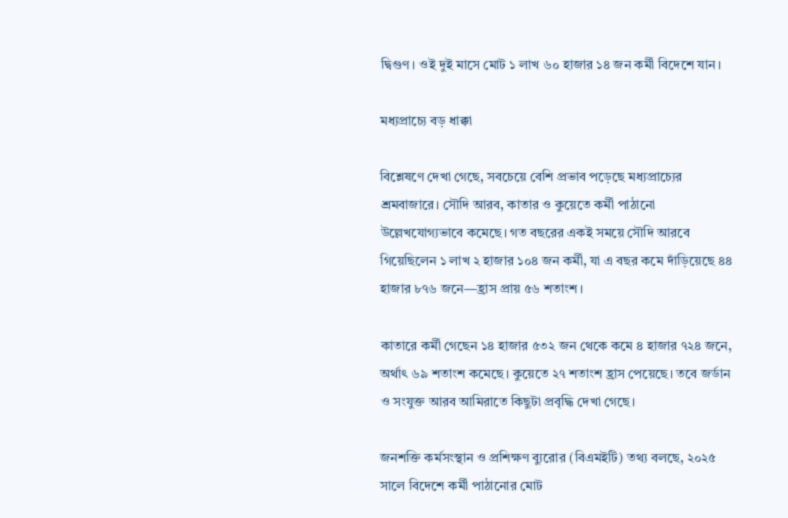দ্বিগুণ। ওই দুই মাসে মোট ১ লাখ ৬০ হাজার ১৪ জন কর্মী বিদেশে যান।

মধ্যপ্রাচ্যে বড় ধাক্কা

বিশ্লেষণে দেখা গেছে, সবচেয়ে বেশি প্রভাব পড়েছে মধ্যপ্রাচ্যের শ্রমবাজারে। সৌদি আরব, কাতার ও কুয়েতে কর্মী পাঠানো উল্লেখযোগ্যভাবে কমেছে। গত বছরের একই সময়ে সৌদি আরবে গিয়েছিলেন ১ লাখ ২ হাজার ১০৪ জন কর্মী, যা এ বছর কমে দাঁড়িয়েছে ৪৪ হাজার ৮৭৬ জনে—হ্রাস প্রায় ৫৬ শতাংশ।

কাতারে কর্মী গেছেন ১৪ হাজার ৫৩২ জন থেকে কমে ৪ হাজার ৭২৪ জনে, অর্থাৎ ৬৯ শতাংশ কমেছে। কুয়েতে ২৭ শতাংশ হ্রাস পেয়েছে। তবে জর্ডান ও সংযুক্ত আরব আমিরাতে কিছুটা প্রবৃদ্ধি দেখা গেছে।

জনশক্তি কর্মসংস্থান ও প্রশিক্ষণ ব্যুরোর (বিএমইটি) তথ্য বলছে, ২০২৫ সালে বিদেশে কর্মী পাঠানোর মোট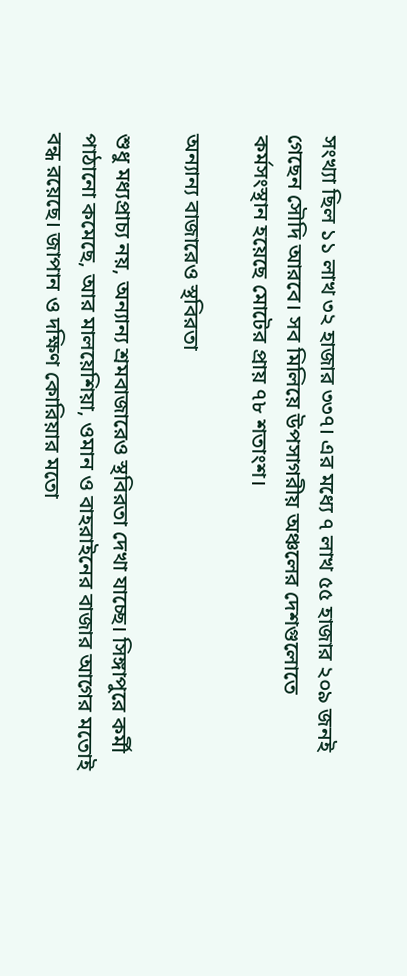সংখ্যা ছিল ১১ লাখ ৩২ হাজার ৩৩৭। এর মধ্যে ৭ লাখ ৫৫ হাজার ২০৯ জনই গেছেন সৌদি আরবে। সব মিলিয়ে উপসাগরীয় অঞ্চলের দেশগুলোতে কর্মসংস্থান হয়েছে মোটের প্রায় ৭৮ শতাংশ।

অন্যান্য বাজারেও স্থবিরতা

শুধু মধ্যপ্রাচ্য নয়, অন্যান্য শ্রমবাজারেও স্থবিরতা দেখা যাচ্ছে। সিঙ্গাপুরে কর্মী পাঠানো কমেছে, আর মালয়েশিয়া, ওমান ও বাহরাইনের বাজার আগের মতোই বন্ধ রয়েছে। জাপান ও দক্ষিণ কোরিয়ার মতো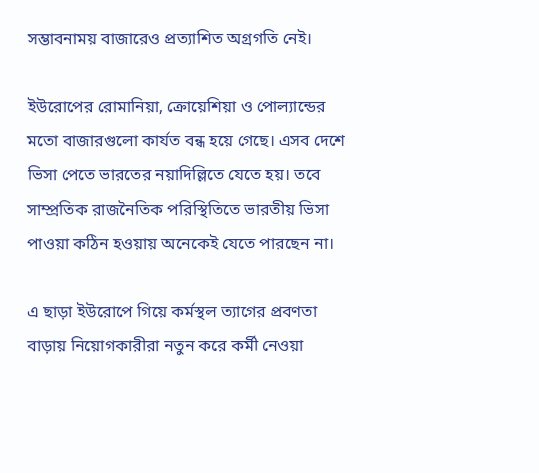সম্ভাবনাময় বাজারেও প্রত্যাশিত অগ্রগতি নেই।

ইউরোপের রোমানিয়া, ক্রোয়েশিয়া ও পোল্যান্ডের মতো বাজারগুলো কার্যত বন্ধ হয়ে গেছে। এসব দেশে ভিসা পেতে ভারতের নয়াদিল্লিতে যেতে হয়। তবে সাম্প্রতিক রাজনৈতিক পরিস্থিতিতে ভারতীয় ভিসা পাওয়া কঠিন হওয়ায় অনেকেই যেতে পারছেন না।

এ ছাড়া ইউরোপে গিয়ে কর্মস্থল ত্যাগের প্রবণতা বাড়ায় নিয়োগকারীরা নতুন করে কর্মী নেওয়া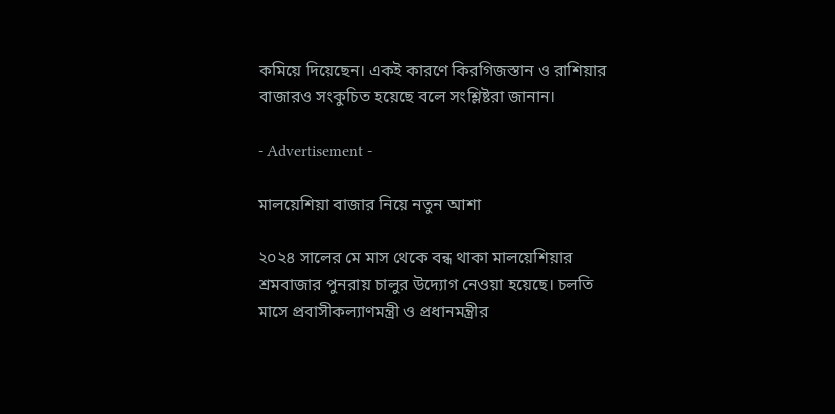কমিয়ে দিয়েছেন। একই কারণে কিরগিজস্তান ও রাশিয়ার বাজারও সংকুচিত হয়েছে বলে সংশ্লিষ্টরা জানান।

- Advertisement -

মালয়েশিয়া বাজার নিয়ে নতুন আশা

২০২৪ সালের মে মাস থেকে বন্ধ থাকা মালয়েশিয়ার শ্রমবাজার পুনরায় চালুর উদ্যোগ নেওয়া হয়েছে। চলতি মাসে প্রবাসীকল্যাণমন্ত্রী ও প্রধানমন্ত্রীর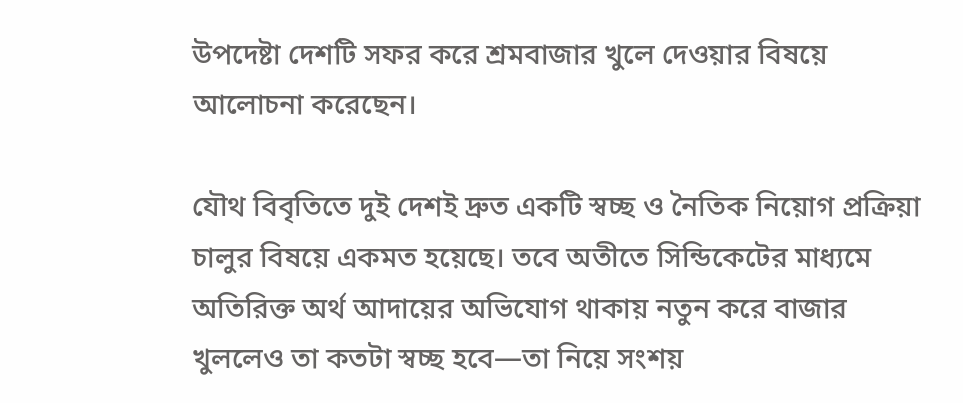উপদেষ্টা দেশটি সফর করে শ্রমবাজার খুলে দেওয়ার বিষয়ে আলোচনা করেছেন।

যৌথ বিবৃতিতে দুই দেশই দ্রুত একটি স্বচ্ছ ও নৈতিক নিয়োগ প্রক্রিয়া চালুর বিষয়ে একমত হয়েছে। তবে অতীতে সিন্ডিকেটের মাধ্যমে অতিরিক্ত অর্থ আদায়ের অভিযোগ থাকায় নতুন করে বাজার খুললেও তা কতটা স্বচ্ছ হবে—তা নিয়ে সংশয়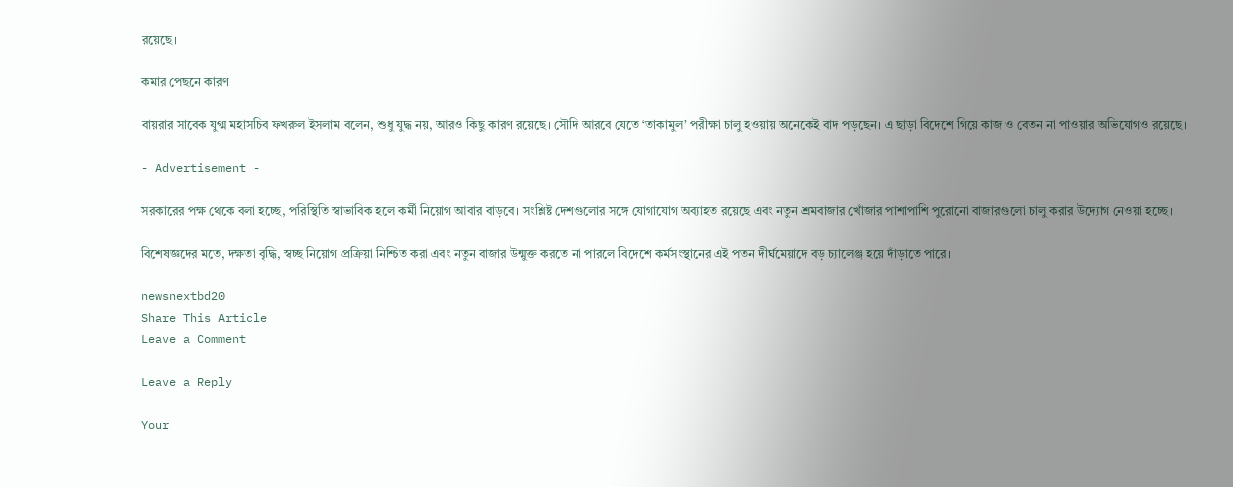রয়েছে।

কমার পেছনে কারণ

বায়রার সাবেক যুগ্ম মহাসচিব ফখরুল ইসলাম বলেন, শুধু যুদ্ধ নয়, আরও কিছু কারণ রয়েছে। সৌদি আরবে যেতে ‘তাকামুল’ পরীক্ষা চালু হওয়ায় অনেকেই বাদ পড়ছেন। এ ছাড়া বিদেশে গিয়ে কাজ ও বেতন না পাওয়ার অভিযোগও রয়েছে।

- Advertisement -

সরকারের পক্ষ থেকে বলা হচ্ছে, পরিস্থিতি স্বাভাবিক হলে কর্মী নিয়োগ আবার বাড়বে। সংশ্লিষ্ট দেশগুলোর সঙ্গে যোগাযোগ অব্যাহত রয়েছে এবং নতুন শ্রমবাজার খোঁজার পাশাপাশি পুরোনো বাজারগুলো চালু করার উদ্যোগ নেওয়া হচ্ছে।

বিশেষজ্ঞদের মতে, দক্ষতা বৃদ্ধি, স্বচ্ছ নিয়োগ প্রক্রিয়া নিশ্চিত করা এবং নতুন বাজার উন্মুক্ত করতে না পারলে বিদেশে কর্মসংস্থানের এই পতন দীর্ঘমেয়াদে বড় চ্যালেঞ্জ হয়ে দাঁড়াতে পারে।

newsnextbd20
Share This Article
Leave a Comment

Leave a Reply

Your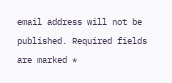email address will not be published. Required fields are marked *